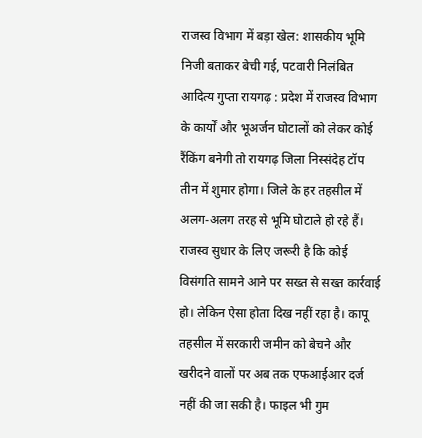राजस्व विभाग में बड़ा खेल: शासकीय भूमि निजी बताकर बेची गई, पटवारी निलंबित आदित्य गुप्ता रायगढ़ : प्रदेश में राजस्व विभाग के कार्यों और भूअर्जन घोटालों को लेकर कोई रैंकिंग बनेगी तो रायगढ़ जिला निस्संदेह टॉप तीन में शुमार होगा। जिले के हर तहसील में अलग-अलग तरह से भूमि घोटाले हो रहे हैं। राजस्व सुधार के लिए जरूरी है कि कोई विसंगति सामने आने पर सख्त से सख्त कार्रवाई हो। लेकिन ऐसा होता दिख नहीं रहा है। कापू तहसील में सरकारी जमीन को बेचने और खरीदने वालों पर अब तक एफआईआर दर्ज नहीं की जा सकी है। फाइल भी गुम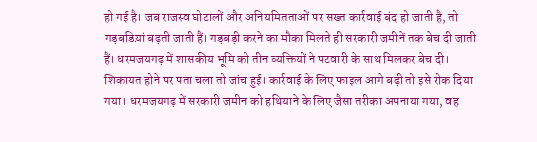हो गई है। जब राजस्व घोटालों और अनियमितताओं पर सख्त कार्रवाई बंद हो जाती है, तो गड़बडिय़ां बढ़ती जाती हैं। गड़बड़ी करने का मौका मिलते ही सरकारी जमीनें तक बेच दी जाती हैं। धरमजयगढ़ में शासकीय भूमि को तीन व्यक्तियों ने पटवारी के साथ मिलकर बेच दी। शिकायत होने पर पता चला तो जांच हुई। कार्रवाई के लिए फाइल आगे बढ़ी तो इसे रोक दिया गया। धरमजयगढ़ में सरकारी जमीन को हथियाने के लिए जैसा तरीका अपनाया गया, वह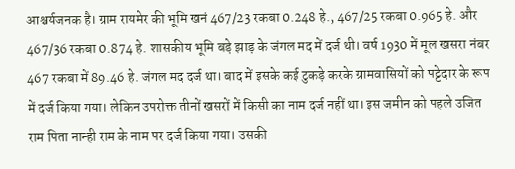आश्चर्यजनक है। ग्राम रायमेर की भूमि खनं 467/23 रकबा 0.248 हे., 467/25 रकबा 0.965 हे. और 467/36 रकबा 0.874 हे. शासकीय भूमि बड़े झाड़ के जंगल मद में दर्ज थी। वर्ष 1930 में मूल खसरा नंबर 467 रकबा में 89.46 हे. जंगल मद दर्ज था। बाद में इसके कई टुकड़े करके ग्रामवासियों को पट्टेदार के रूप में दर्ज किया गया। लेकिन उपरोक्त तीनों खसरों में किसी का नाम दर्ज नहीं था। इस जमीन को पहले उजित राम पिता नान्ही राम के नाम पर दर्ज किया गया। उसकी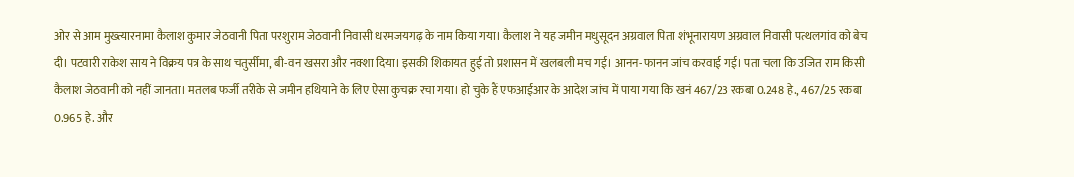ओर से आम मुख्त्यारनामा कैलाश कुमार जेठवानी पिता परशुराम जेठवानी निवासी धरमजयगढ़ के नाम किया गया। कैलाश ने यह जमीन मधुसूदन अग्रवाल पिता शंभूनारायण अग्रवाल निवासी पत्थलगांव को बेच दी। पटवारी राकेश साय ने विक्रय पत्र के साथ चतुर्सीमा, बी-वन खसरा और नक्शा दिया। इसकी शिकायत हुई तो प्रशासन में खलबली मच गई। आनन-फानन जांच करवाई गई। पता चला कि उजित राम किसी कैलाश जेठवानी को नहीं जानता। मतलब फर्जी तरीके से जमीन हथियाने के लिए ऐसा कुचक्र रचा गया। हो चुके हैं एफआईआर के आदेश जांच में पाया गया कि खनं 467/23 रकबा 0.248 हे., 467/25 रकबा 0.965 हे. और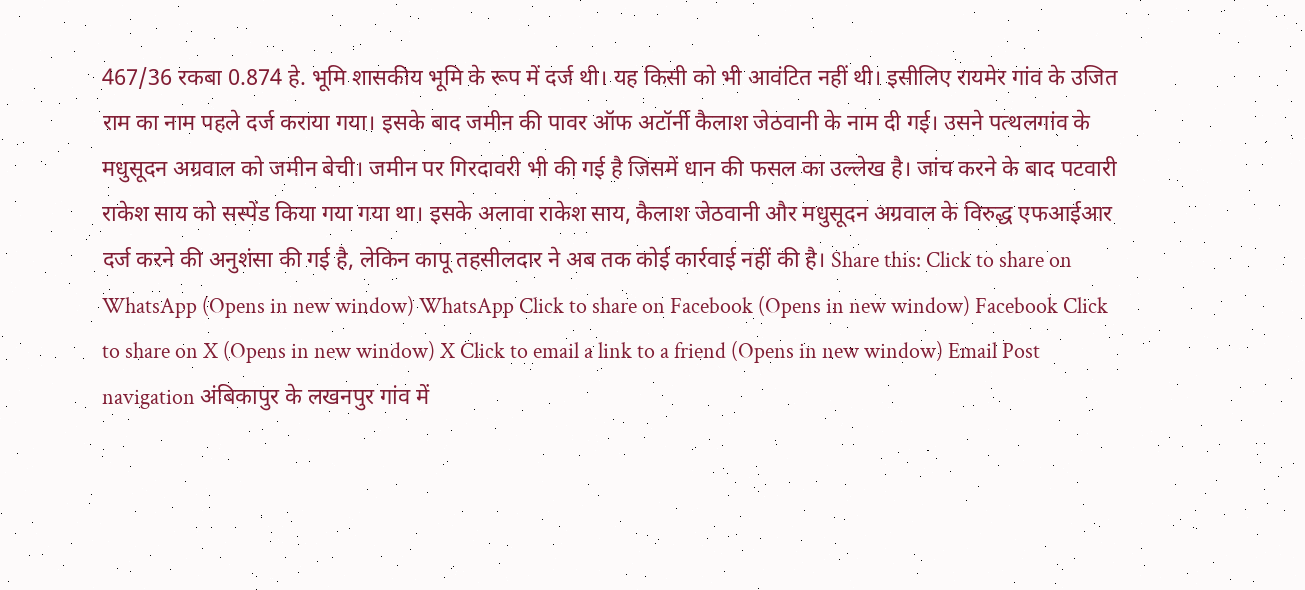467/36 रकबा 0.874 हे. भूमि शासकीय भूमि के रूप में दर्ज थी। यह किसी को भी आवंटित नहीं थी। इसीलिए रायमेर गांव के उजित राम का नाम पहले दर्ज कराया गया। इसके बाद जमीन की पावर ऑफ अटॉर्नी कैलाश जेठवानी के नाम दी गई। उसने पत्थलगांव के मधुसूदन अग्रवाल को जमीन बेची। जमीन पर गिरदावरी भी की गई है जिसमें धान की फसल का उल्लेख है। जांच करने के बाद पटवारी राकेश साय को सस्पेंड किया गया गया था। इसके अलावा राकेश साय, कैलाश जेठवानी और मधुसूदन अग्रवाल के विरुद्ध एफआईआर दर्ज करने की अनुशंसा की गई है, लेकिन कापू तहसीलदार ने अब तक कोई कार्रवाई नहीं की है। Share this: Click to share on WhatsApp (Opens in new window) WhatsApp Click to share on Facebook (Opens in new window) Facebook Click to share on X (Opens in new window) X Click to email a link to a friend (Opens in new window) Email Post navigation अंबिकापुर के लखनपुर गांव में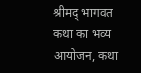श्रीमद् भागवत कथा का भव्य आयोजन, कथा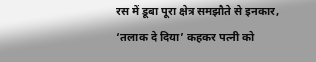रस में डूबा पूरा क्षेत्र समझौते से इनकार, ‘तलाक दे दिया’ कहकर पत्नी को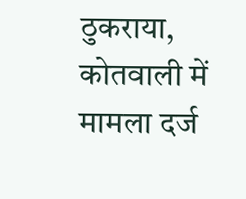ठुकराया, कोतवाली में मामला दर्ज